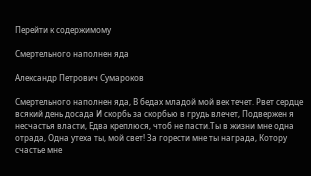Перейти к содержимому

Смертельного наполнен яда

Александр Петрович Сумароков

Смертельного наполнен яда, В бедах младой мой век течет. Рвет сердце всякий день досада И скорбь за скорбью в грудь влечет, Подвержен я несчастья власти, Едва креплюся, чтоб не пасти.Ты в жизни мне одна отрада, Одна утеха ты, мой свет! За горести мне ты награда, Котору счастье мне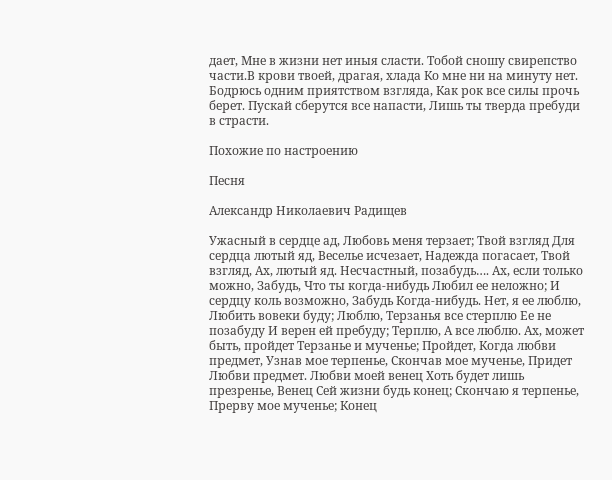дает, Мне в жизни нет иныя сласти. Тобой сношу свирепство части.В крови твоей, драгая, хлада Ко мне ни на минуту нет. Бодрюсь одним приятством взгляда, Как рок все силы прочь берет. Пускай сберутся все напасти, Лишь ты тверда пребуди в страсти.

Похожие по настроению

Песня

Александр Николаевич Радищев

Ужасный в сердце ад, Любовь меня терзает; Твой взгляд Для сердца лютый яд, Веселье исчезает, Надежда погасает, Твой взгляд, Ах, лютый яд. Несчастный, позабудь…. Ах, если только можно, Забудь, Что ты когда-нибудь Любил ее неложно; И сердцу коль возможно, Забудь Когда-нибудь. Нет, я ее люблю, Любить вовеки буду; Люблю, Терзанья все стерплю Ее не позабуду И верен ей пребуду; Терплю, А все люблю. Ах, может быть, пройдет Терзанье и мученье; Пройдет, Когда любви предмет, Узнав мое терпенье, Скончав мое мученье, Придет Любви предмет. Любви моей венец Хоть будет лишь презренье, Венец Сей жизни будь конец; Скончаю я терпенье, Прерву мое мученье; Конец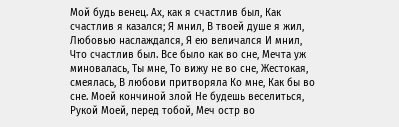Мой будь венец. Ах, как я счастлив был, Как счастлив я казался; Я мнил, В твоей душе я жил, Любовью наслаждался, Я ею величался И мнил, Что счастлив был. Все было как во сне, Мечта уж миновалась, Ты мне, То вижу не во сне, Жестокая, смеялась, В любови притворяла Ко мне, Как бы во сне. Моей кончиной злой Не будешь веселиться, Рукой Моей, перед тобой, Меч остр во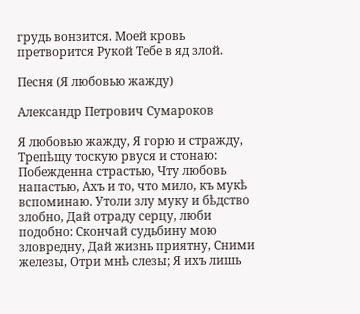грудь вонзится. Моей кровь претворится Рукой Тебе в яд злой.

Песня (Я любовью жажду)

Александр Петрович Сумароков

Я любовью жажду, Я горю и стражду, Трепѣщу тоскую рвуся и стонаю: Побежденна страстью, Чту любовь напастью, Ахъ и то, что мило, къ мукѣ вспоминаю. Утоли злу муку и бѣдство злобно, Дай отраду серцу, люби подобно: Скончай судьбину мою зловредну, Дай жизнь приятну, Сними железы, Отри мнѣ слезы; Я ихъ лишь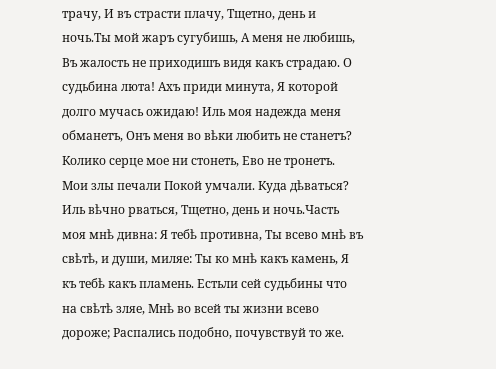трачу, И въ страсти плачу, Тщетно, день и ночь.Ты мой жаръ сугубишь, А меня не любишь, Въ жалость не приходишъ видя какъ страдаю. О судьбина люта! Ахъ приди минута, Я которой долго мучась ожидаю! Иль моя надежда меня обманетъ, Онъ меня во вѣки любить не станетъ? Колико серце мое ни стонеть, Ево не тронетъ. Мои злы печали Покой умчали. Куда дѣваться? Иль вѣчно рваться, Тщетно, день и ночь.Часть моя мнѣ дивна: Я тебѣ противна, Ты всево мнѣ въ свѣтѣ, и души, миляе: Ты ко мнѣ какъ камень, Я къ тебѣ какъ пламень. Естьли сей судьбины что на свѣтѣ зляе, Мнѣ во всей ты жизни всево дороже; Распались подобно, почувствуй то же.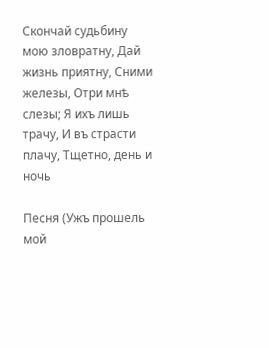Скончай судьбину мою зловратну, Дай жизнь приятну, Сними железы, Отри мнѣ слезы; Я ихъ лишь трачу, И въ страсти плачу, Тщетно, день и ночь

Песня (Ужъ прошель мой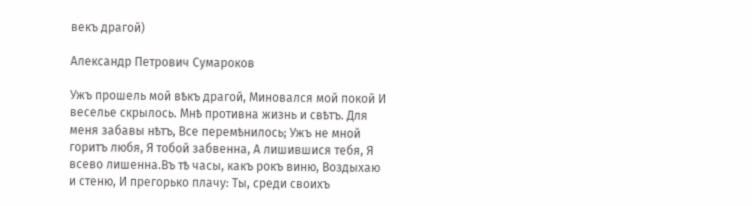векъ драгой)

Александр Петрович Сумароков

Ужъ прошель мой вѣкъ драгой, Миновался мой покой И веселье скрылось. Мнѣ противна жизнь и свѣтъ. Для меня забавы нѣтъ, Все перемѣнилось; Ужъ не мной горитъ любя, Я тобой забвенна, А лишившися тебя, Я всево лишенна.Въ тѣ часы, какъ рокъ виню, Воздыхаю и стеню, И прегорько плачу: Ты, среди своихъ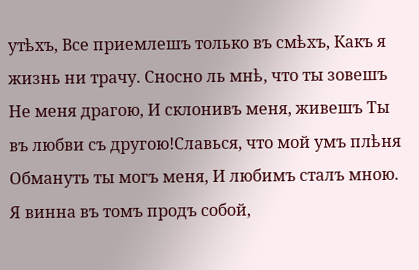утѣхъ, Все приемлешъ только въ смѣхъ, Какъ я жизнь ни трачу. Сносно ль мнѣ, что ты зовешъ Не меня драгою, И склонивъ меня, живешъ Ты въ любви съ другою!Славься, что мой умъ плѣня Обмануть ты могъ меня, И любимъ сталъ мною. Я винна въ томъ продъ собой,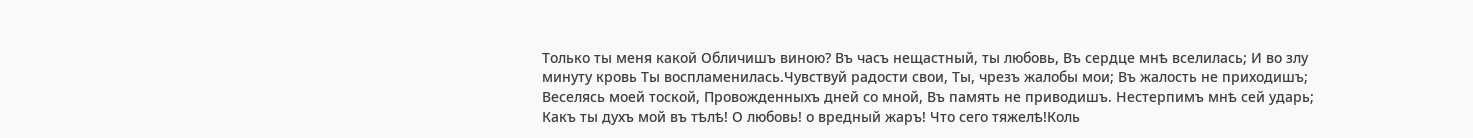Только ты меня какой Обличишъ виною? Въ часъ нещастный, ты любовь, Въ сердце мнѣ вселилась; И во злу минуту кровь Ты воспламенилась.Чувствуй радости свои, Ты, чрезъ жалобы мои; Въ жалость не приходишъ; Веселясь моей тоской, Провожденныхъ дней со мной, Въ память не приводишъ. Нестерпимъ мнѣ сей ударь; Какъ ты духъ мой въ тѣлѣ! О любовь! о вредный жаръ! Что сего тяжелѣ!Коль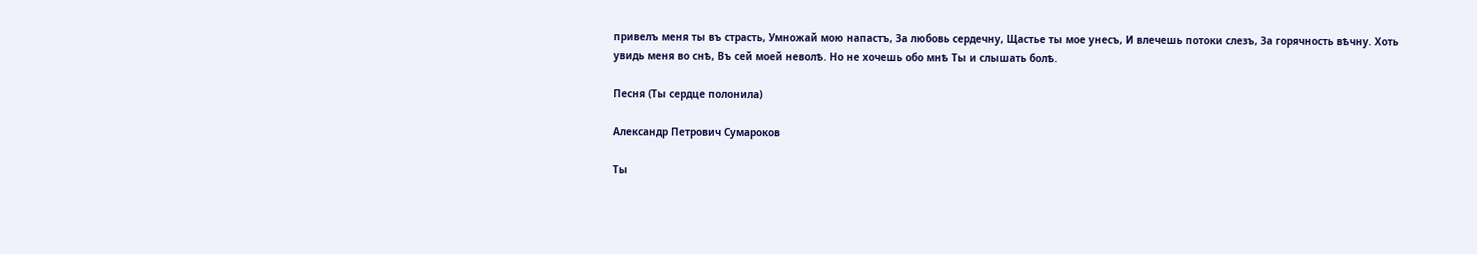привелъ меня ты въ страсть, Умножай мою напастъ, За любовь сердечну, Щастье ты мое унесъ, И влечешь потоки слезъ, За горячность вѣчну. Хоть увидь меня во снѣ, Въ сей моей неволѣ. Но не хочешь обо мнѣ Ты и слышать болѣ.

Песня (Ты сердце полонила)

Александр Петрович Сумароков

Ты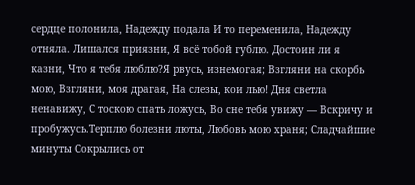сердце полонила, Надежду подала И то переменила, Надежду отняла. Лишался приязни, Я всё тобой гублю. Достоин ли я казни, Что я тебя люблю?Я рвусь, изнемогая; Взгляни на скорбь мою, Взгляни, моя драгая, На слезы, кои лью! Дня светла ненавижу, С тоскою спать ложусь, Во сне тебя увижу — Вскричу и пробужусь.Терплю болезни люты, Любовь мою храня; Сладчайшие минуты Сокрылись от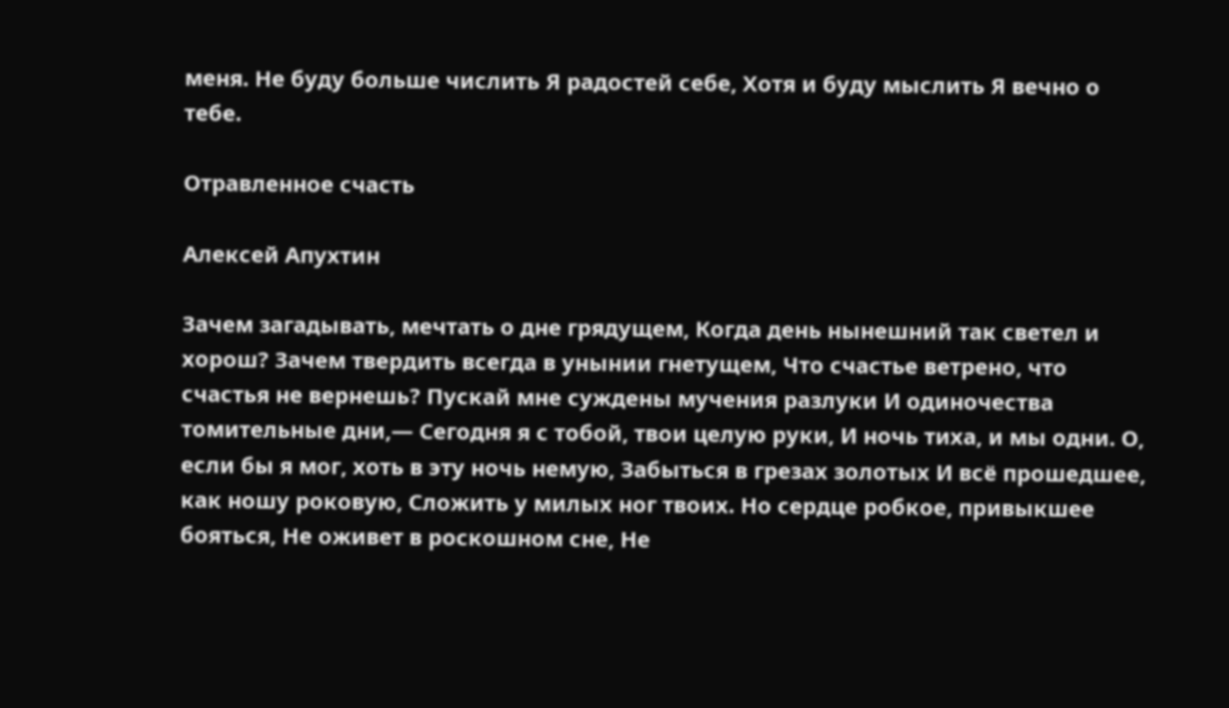меня. Не буду больше числить Я радостей себе, Хотя и буду мыслить Я вечно о тебе.

Отравленное счасть

Алексей Апухтин

Зачем загадывать, мечтать о дне грядущем, Когда день нынешний так светел и хорош? Зачем твердить всегда в унынии гнетущем, Что счастье ветрено, что счастья не вернешь? Пускай мне суждены мучения разлуки И одиночества томительные дни,— Сегодня я с тобой, твои целую руки, И ночь тиха, и мы одни. О, если бы я мог, хоть в эту ночь немую, Забыться в грезах золотых И всё прошедшее, как ношу роковую, Сложить у милых ног твоих. Но сердце робкое, привыкшее бояться, Не оживет в роскошном сне, Не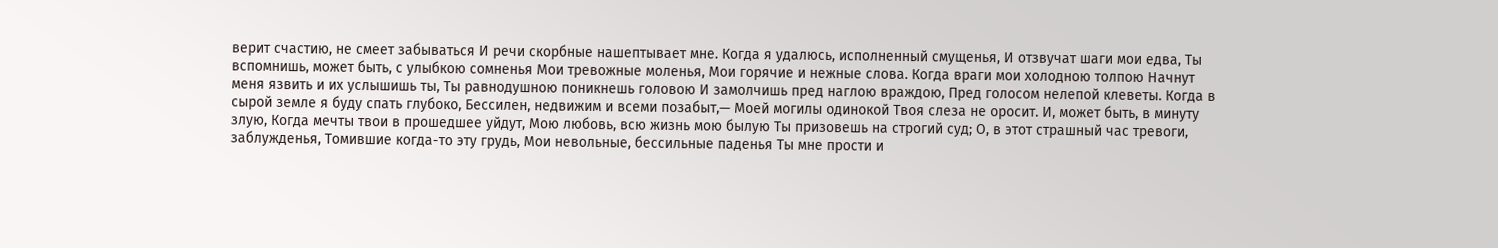верит счастию, не смеет забываться И речи скорбные нашептывает мне. Когда я удалюсь, исполненный смущенья, И отзвучат шаги мои едва, Ты вспомнишь, может быть, с улыбкою сомненья Мои тревожные моленья, Мои горячие и нежные слова. Когда враги мои холодною толпою Начнут меня язвить и их услышишь ты, Ты равнодушною поникнешь головою И замолчишь пред наглою враждою, Пред голосом нелепой клеветы. Когда в сырой земле я буду спать глубоко, Бессилен, недвижим и всеми позабыт,— Моей могилы одинокой Твоя слеза не оросит. И, может быть, в минуту злую, Когда мечты твои в прошедшее уйдут, Мою любовь, всю жизнь мою былую Ты призовешь на строгий суд; О, в этот страшный час тревоги, заблужденья, Томившие когда-то эту грудь, Мои невольные, бессильные паденья Ты мне прости и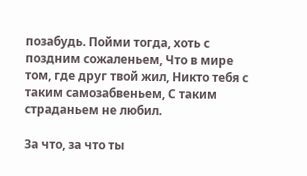позабудь. Пойми тогда, хоть с поздним сожаленьем, Что в мире том, где друг твой жил, Никто тебя с таким самозабвеньем, С таким страданьем не любил.

За что, за что ты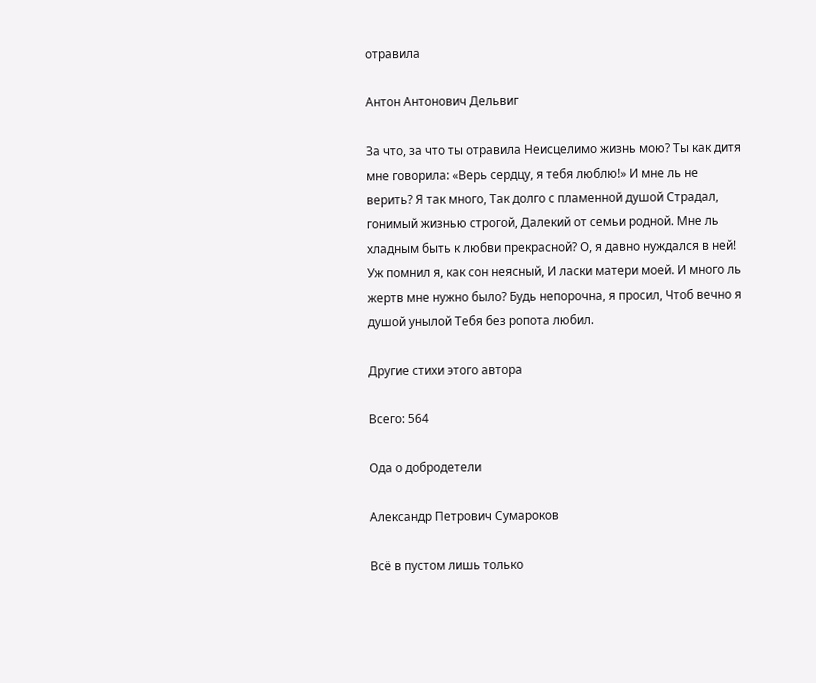отравила

Антон Антонович Дельвиг

За что, за что ты отравила Неисцелимо жизнь мою? Ты как дитя мне говорила: «Верь сердцу, я тебя люблю!» И мне ль не верить? Я так много, Так долго с пламенной душой Страдал, гонимый жизнью строгой, Далекий от семьи родной. Мне ль хладным быть к любви прекрасной? О, я давно нуждался в ней! Уж помнил я, как сон неясный, И ласки матери моей. И много ль жертв мне нужно было? Будь непорочна, я просил, Чтоб вечно я душой унылой Тебя без ропота любил.

Другие стихи этого автора

Всего: 564

Ода о добродетели

Александр Петрович Сумароков

Всё в пустом лишь только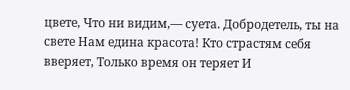цвете, Что ни видим,— суета. Добродетель, ты на свете Нам едина красота! Кто страстям себя вверяет, Только время он теряет И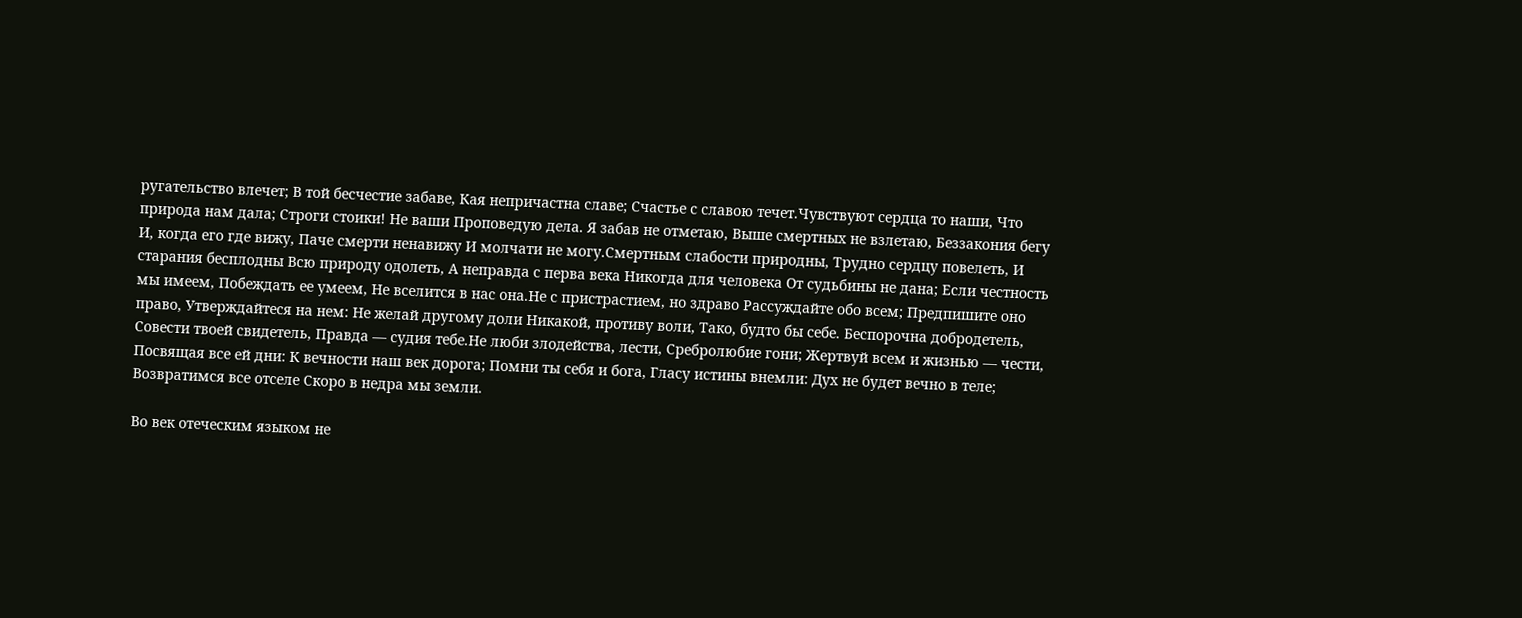ругательство влечет; В той бесчестие забаве, Кая непричастна славе; Счастье с славою течет.Чувствуют сердца то наши, Что природа нам дала; Строги стоики! Не ваши Проповедую дела. Я забав не отметаю, Выше смертных не взлетаю, Беззакония бегу И, когда его где вижу, Паче смерти ненавижу И молчати не могу.Смертным слабости природны, Трудно сердцу повелеть, И старания бесплодны Всю природу одолеть, А неправда с перва века Никогда для человека От судьбины не дана; Если честность мы имеем, Побеждать ее умеем, Не вселится в нас она.Не с пристрастием, но здраво Рассуждайте обо всем; Предпишите оно право, Утверждайтеся на нем: Не желай другому доли Никакой, противу воли, Тако, будто бы себе. Беспорочна добродетель, Совести твоей свидетель, Правда — судия тебе.Не люби злодейства, лести, Сребролюбие гони; Жертвуй всем и жизнью — чести, Посвящая все ей дни: К вечности наш век дорога; Помни ты себя и бога, Гласу истины внемли: Дух не будет вечно в теле; Возвратимся все отселе Скоро в недра мы земли.

Во век отеческим языком не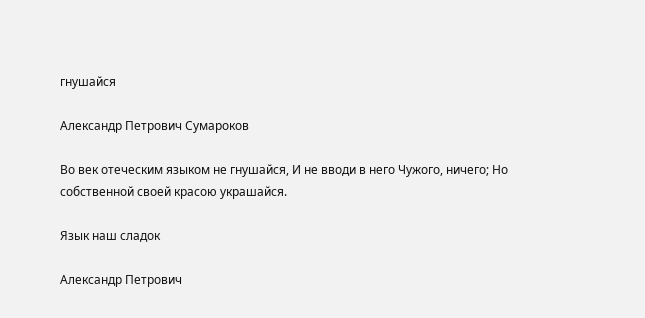гнушайся

Александр Петрович Сумароков

Во век отеческим языком не гнушайся, И не вводи в него Чужого, ничего; Но собственной своей красою украшайся.

Язык наш сладок

Александр Петрович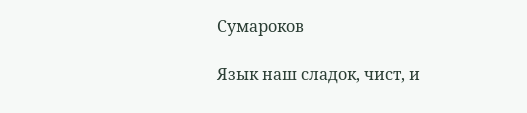Сумароков

Язык наш сладок, чист, и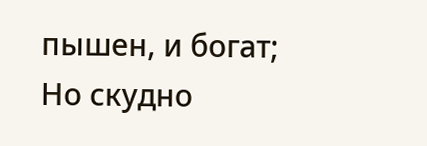пышен, и богат; Но скудно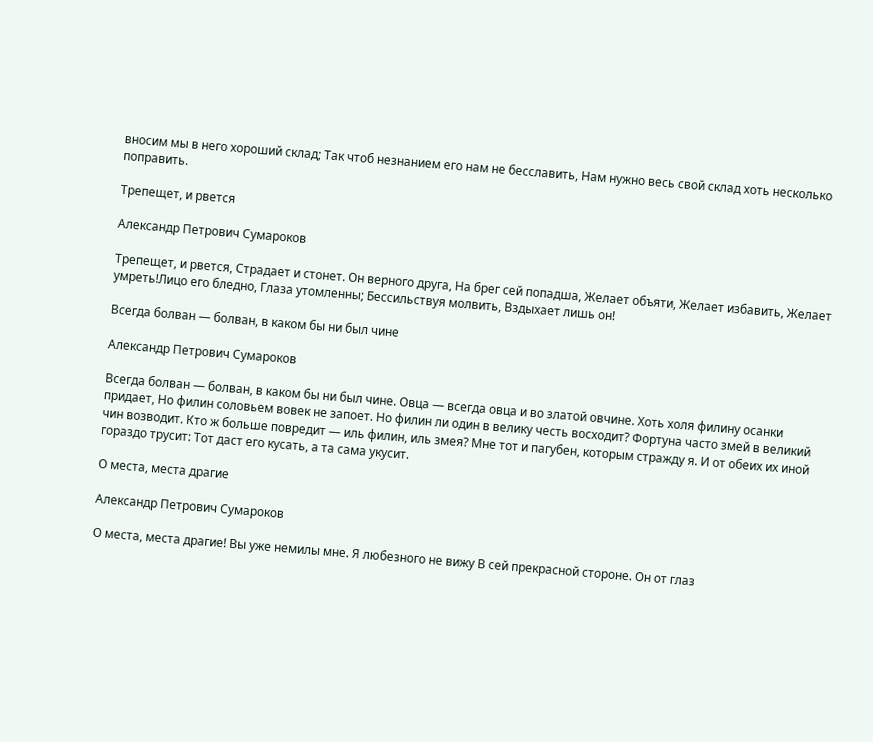вносим мы в него хороший склад; Так чтоб незнанием его нам не бесславить, Нам нужно весь свой склад хоть несколько поправить.

Трепещет, и рвется

Александр Петрович Сумароков

Трепещет, и рвется, Страдает и стонет. Он верного друга, На брег сей попадша, Желает объяти, Желает избавить, Желает умреть!Лицо его бледно, Глаза утомленны; Бессильствуя молвить, Вздыхает лишь он!

Всегда болван — болван, в каком бы ни был чине

Александр Петрович Сумароков

Всегда болван — болван, в каком бы ни был чине. Овца — всегда овца и во златой овчине. Хоть холя филину осанки придает, Но филин соловьем вовек не запоет. Но филин ли один в велику честь восходит? Фортуна часто змей в великий чин возводит. Кто ж больше повредит — иль филин, иль змея? Мне тот и пагубен, которым стражду я. И от обеих их иной гораздо трусит: Тот даст его кусать, а та сама укусит.

О места, места драгие

Александр Петрович Сумароков

О места, места драгие! Вы уже немилы мне. Я любезного не вижу В сей прекрасной стороне. Он от глаз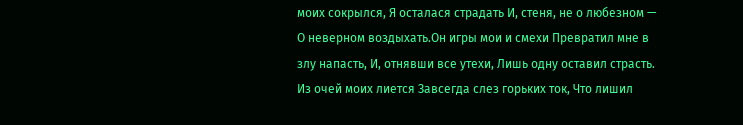моих сокрылся, Я осталася страдать И, стеня, не о любезном — О неверном воздыхать.Он игры мои и смехи Превратил мне в злу напасть, И, отнявши все утехи, Лишь одну оставил страсть. Из очей моих лиется Завсегда слез горьких ток, Что лишил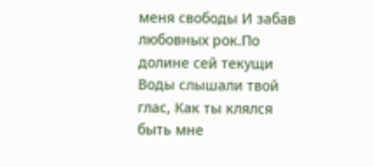меня свободы И забав любовных рок.По долине сей текущи Воды слышали твой глас, Как ты клялся быть мне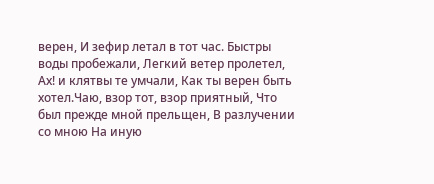верен, И зефир летал в тот час. Быстры воды пробежали, Легкий ветер пролетел, Ах! и клятвы те умчали, Как ты верен быть хотел.Чаю, взор тот, взор приятный, Что был прежде мной прельщен, В разлучении со мною На иную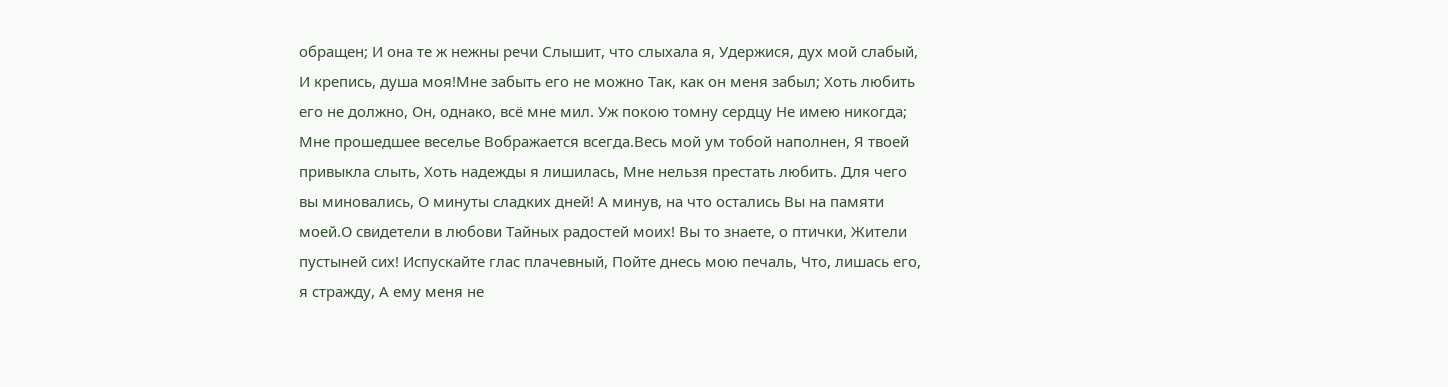обращен; И она те ж нежны речи Слышит, что слыхала я, Удержися, дух мой слабый, И крепись, душа моя!Мне забыть его не можно Так, как он меня забыл; Хоть любить его не должно, Он, однако, всё мне мил. Уж покою томну сердцу Не имею никогда; Мне прошедшее веселье Вображается всегда.Весь мой ум тобой наполнен, Я твоей привыкла слыть, Хоть надежды я лишилась, Мне нельзя престать любить. Для чего вы миновались, О минуты сладких дней! А минув, на что остались Вы на памяти моей.О свидетели в любови Тайных радостей моих! Вы то знаете, о птички, Жители пустыней сих! Испускайте глас плачевный, Пойте днесь мою печаль, Что, лишась его, я стражду, А ему меня не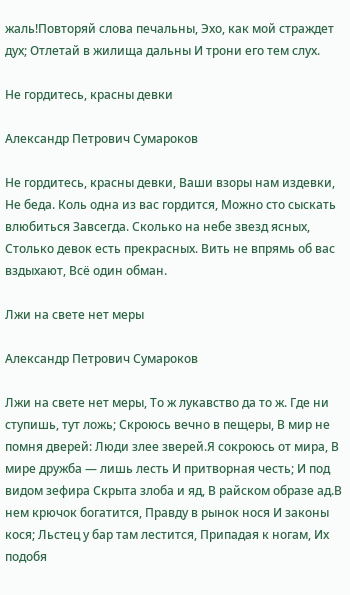жаль!Повторяй слова печальны, Эхо, как мой страждет дух; Отлетай в жилища дальны И трони его тем слух.

Не гордитесь, красны девки

Александр Петрович Сумароков

Не гордитесь, красны девки, Ваши взоры нам издевки, Не беда. Коль одна из вас гордится, Можно сто сыскать влюбиться Завсегда. Сколько на небе звезд ясных, Столько девок есть прекрасных. Вить не впрямь об вас вздыхают, Всё один обман.

Лжи на свете нет меры

Александр Петрович Сумароков

Лжи на свете нет меры, То ж лукавство да то ж. Где ни ступишь, тут ложь; Скроюсь вечно в пещеры, В мир не помня дверей: Люди злее зверей.Я сокроюсь от мира, В мире дружба — лишь лесть И притворная честь; И под видом зефира Скрыта злоба и яд, В райском образе ад.В нем крючок богатится, Правду в рынок нося И законы кося; Льстец у бар там лестится, Припадая к ногам, Их подобя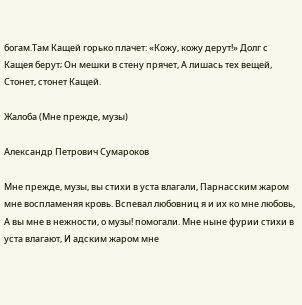богам.Там Кащей горько плачет: «Кожу, кожу дерут!» Долг с Кащея берут; Он мешки в стену прячет, А лишась тех вещей, Стонет, стонет Кащей.

Жалоба (Мне прежде, музы)

Александр Петрович Сумароков

Мне прежде, музы, вы стихи в уста влагали, Парнасским жаром мне воспламеняя кровь. Вспевал любовниц я и их ко мне любовь, А вы мне в нежности, о музы! помогали. Мне ныне фурии стихи в уста влагают, И адским жаром мне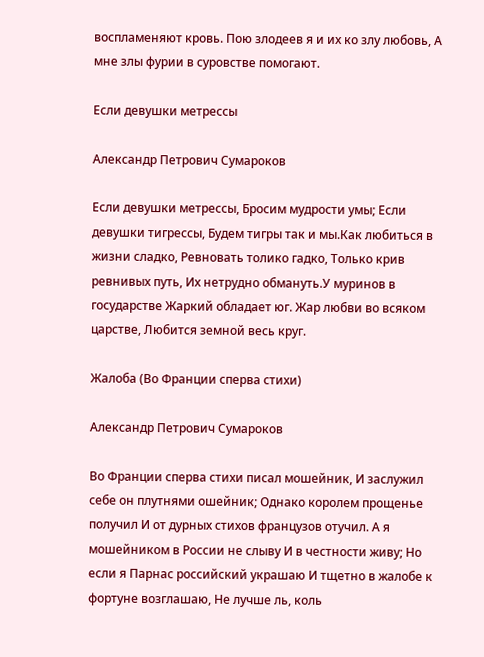воспламеняют кровь. Пою злодеев я и их ко злу любовь, А мне злы фурии в суровстве помогают.

Если девушки метрессы

Александр Петрович Сумароков

Если девушки метрессы, Бросим мудрости умы; Если девушки тигрессы, Будем тигры так и мы.Как любиться в жизни сладко, Ревновать толико гадко, Только крив ревнивых путь, Их нетрудно обмануть.У муринов в государстве Жаркий обладает юг. Жар любви во всяком царстве, Любится земной весь круг.

Жалоба (Во Франции сперва стихи)

Александр Петрович Сумароков

Во Франции сперва стихи писал мошейник, И заслужил себе он плутнями ошейник; Однако королем прощенье получил И от дурных стихов французов отучил. А я мошейником в России не слыву И в честности живу; Но если я Парнас российский украшаю И тщетно в жалобе к фортуне возглашаю, Не лучше ль, коль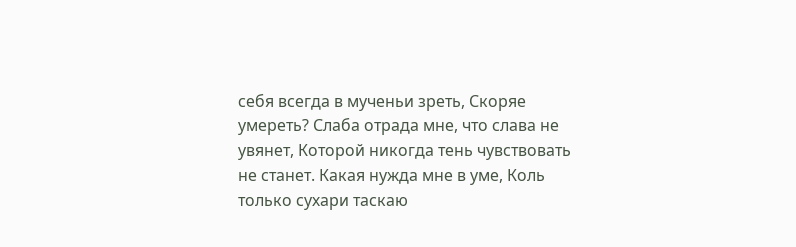себя всегда в мученьи зреть, Скоряе умереть? Слаба отрада мне, что слава не увянет, Которой никогда тень чувствовать не станет. Какая нужда мне в уме, Коль только сухари таскаю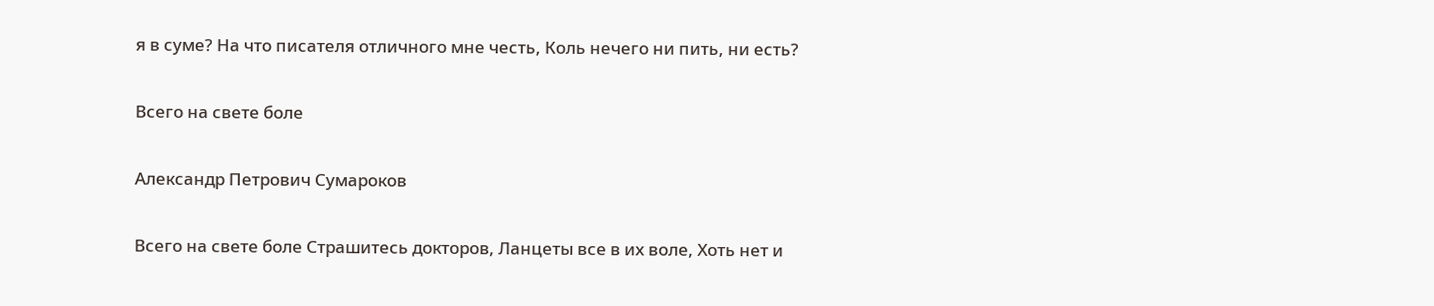я в суме? На что писателя отличного мне честь, Коль нечего ни пить, ни есть?

Всего на свете боле

Александр Петрович Сумароков

Всего на свете боле Страшитесь докторов, Ланцеты все в их воле, Хоть нет и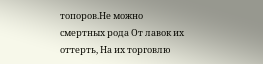топоров.Не можно смертных рода От лавок их оттерть, На их торговлю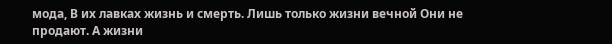мода, В их лавках жизнь и смерть. Лишь только жизни вечной Они не продают. А жизни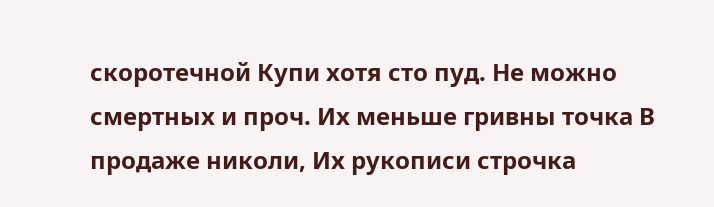скоротечной Купи хотя сто пуд. Не можно смертных и проч. Их меньше гривны точка В продаже николи, Их рукописи строчка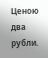Ценою два рубли.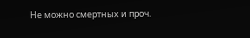Не можно смертных и проч.